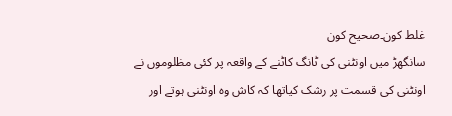غلط کون۔صحیح کون
سانگھڑ میں اونٹنی کی ٹانگ کاٹنے کے واقعہ پر کئی مظلوموں نے اونٹنی کی قسمت پر رشک کیاتھا کہ کاش وہ اونٹنی ہوتے اور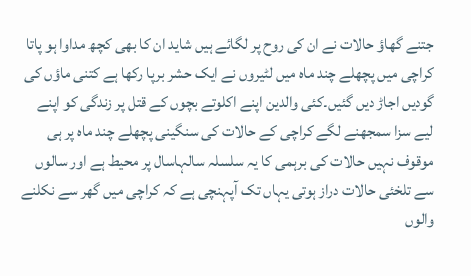جتنے گھاؤ حالات نے ان کی روح پر لگائے ہیں شاید ان کا بھی کچھ مداوا ہو پاتا کراچی میں پچھلے چند ماہ میں لٹیروں نے ایک حشر برپا رکھا ہے کتنی ماؤں کی گودیں اجاڑ دیں گئیں۔کئی والدین اپنے اکلوتے بچوں کے قتل پر زندگی کو اپنے لیے سزا سمجھنے لگے کراچی کے حالات کی سنگینی پچھلے چند ماہ پر ہی موقوف نہیں حالات کی برہمی کا یہ سلسلہ سالہاسال پر محیط ہے اور سالوں سے تلخئی حالات دراز ہوتی یہاں تک آپہنچی ہے کہ کراچی میں گھر سے نکلنے والوں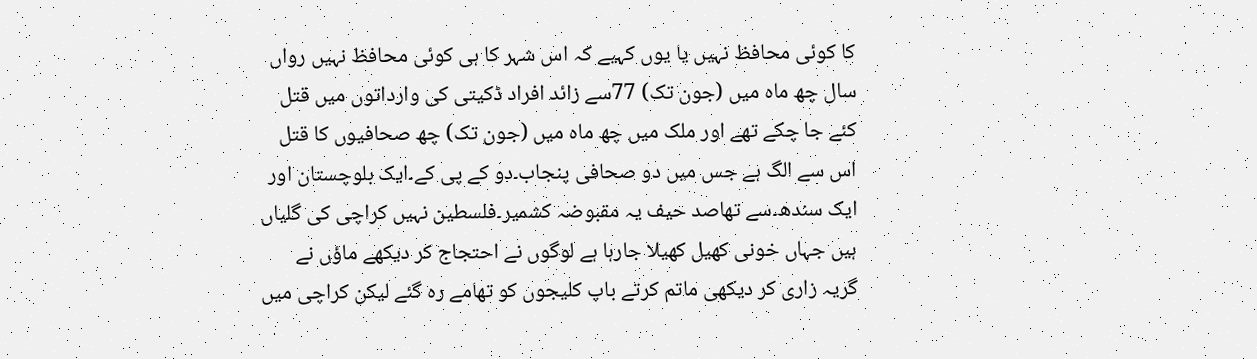کا کوئی محافظ نہیں یا یوں کہیے کہ اس شہر کا ہی کوئی محافظ نہیں رواں سال چھ ماہ میں (جون تک) 77سے زائد افراد ڈکیتی کی وارداتوں میں قتل کئے جا چکے تھے اور ملک میں چھ ماہ میں (جون تک) چھ صحافیوں کا قتل اس سے الگ ہے جس میں دو صحافی پنجاب۔دو کے پی کے۔ایک بلوچستان اور ایک سندھ۔سے تھاصد حیف یہ مقبوضہ کشمیر۔فلسطین نہیں کراچی کی گلیاں ہیں جہاں خونی کھیل کھیلا جارہا ہے لوگوں نے احتجاج کر دیکھے ماؤں نے گریہ زاری کر دیکھی ماتم کرتے باپ کلیجوں کو تھامے رہ گئے لیکن کراچی میں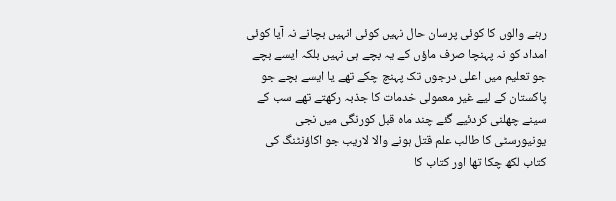رہنے والوں کا کوئی پرسان حال نہیں کوئی انہیں بچانے نہ آیا کوئی امداد کو نہ پہنچا صرف ماؤں کے یہ بچے ہی نہیں بلکہ ایسے بچے جو تعلیم میں اعلی درجوں تک پہنچ چکے تھے یا ایسے بچے جو پاکستان کے لیے غیر معمولی خدمات کا جذبہ رکھتے تھے سب کے سینے چھلنی کردئیے گئے چند ماہ قبل کورنگی میں نجی یونیورسٹی کا طالب علم قتل ہونے والا لاریب جو اکاؤنٹنگ کی کتاب لکھ چکا تھا اور کتاب کا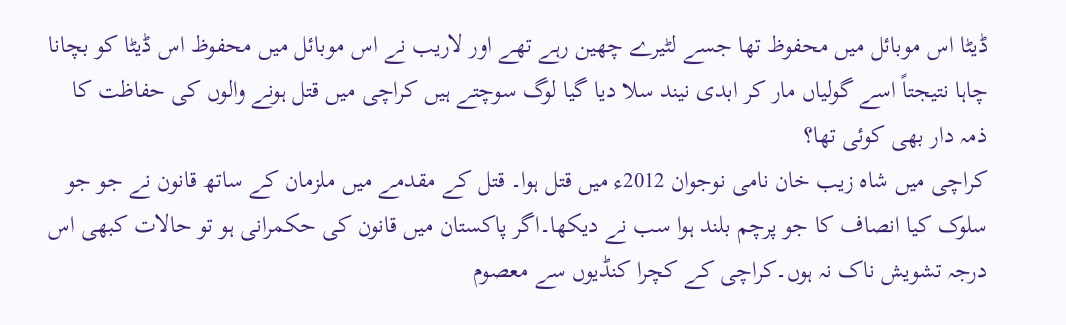ڈیٹا اس موبائل میں محفوظ تھا جسے لٹیرے چھین رہے تھے اور لاریب نے اس موبائل میں محفوظ اس ڈیٹا کو بچانا چاہا نتیجتاً اسے گولیاں مار کر ابدی نیند سلا دیا گیا لوگ سوچتے ہیں کراچی میں قتل ہونے والوں کی حفاظت کا ذمہ دار بھی کوئی تھا؟
کراچی میں شاہ زیب خان نامی نوجوان 2012ء میں قتل ہوا۔ قتل کے مقدمے میں ملزمان کے ساتھ قانون نے جو جو سلوک کیا انصاف کا جو پرچم بلند ہوا سب نے دیکھا۔اگر پاکستان میں قانون کی حکمرانی ہو تو حالات کبھی اس درجہ تشویش ناک نہ ہوں۔کراچی کے کچرا کنڈیوں سے معصوم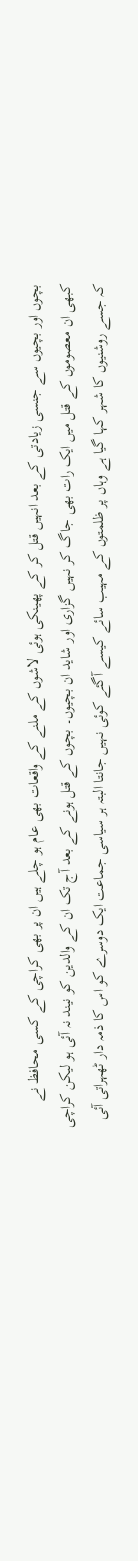بچوں اور بچیوں سے جنسی زیادتی کے بعد انہیں قتل کر کے پھینکی ہوئی لاشوں کے ملنے کے واقعات بھی عام ہو چلے ہیں ان پر بھی کراچی کے کسی محافظ نے کبھی ان معصوموں کے قتل میں ایک رات بھی جاگ کر نہیں گزاری اور شاید ان بچیوں۔ بچوں کے قتل ہونے کے بعد آج تک ان کے والدین کو نیند نہ آئی ہو لیکن کراچی کہ جسے روشنیوں کا شہر کہا گیا ہے وہاں پر ظلمتوں کے مہیب سائے کیسے آگئے کوئی نہیں جانتا البتہ ہر سیاسی جماعت ایک دوسرے کو اس کا ذمہ دار ٹھہراتی آئی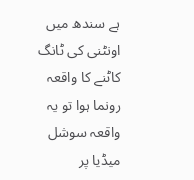ہے سندھ میں اونٹنی کی ٹانگ کاٹنے کا واقعہ رونما ہوا تو یہ واقعہ سوشل میڈیا پر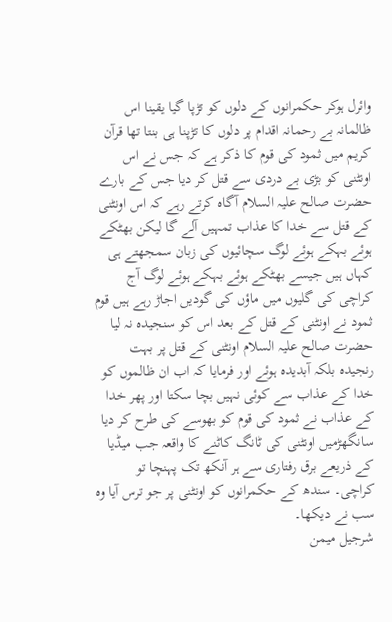وائرل ہوکر حکمرانوں کے دلوں کو تڑپا گیا یقینا اس ظالمانہ بے رحمانہ اقدام پر دلوں کا تڑپنا ہی بنتا تھا قرآن کریم میں ثمود کی قوم کا ذکر ہے کہ جس نے اس اونٹنی کو بڑی بے دردی سے قتل کر دیا جس کے بارے حضرت صالح علیہ السلام آگاہ کرتے رہے کہ اس اونٹنی کے قتل سے خدا کا عذاب تمہیں آلے گا لیکن بھٹکے ہوئے بہکے ہوئے لوگ سچائیوں کی زبان سمجھتے ہی کہاں ہیں جیسے بھٹکے ہوئے بہکے ہوئے لوگ آج کراچی کی گلیوں میں ماؤں کی گودیں اجاڑ رہے ہیں قوم ثمود نے اونٹنی کے قتل کے بعد اس کو سنجیدہ نہ لیا حضرت صالح علیہ السلام اونٹنی کے قتل پر بہت رنجیدہ بلکہ آبدیدہ ہوئے اور فرمایا کہ اب ان ظالموں کو خدا کے عذاب سے کوئی نہیں بچا سکتا اور پھر خدا کے عذاب نے ثمود کی قوم کو بھوسے کی طرح کر دیا سانگھڑمیں اونٹنی کی ٹانگ کاٹنے کا واقعہ جب میڈیا کے ذریعے برق رفتاری سے ہر آنکھ تک پہنچا تو کراچی۔ سندھ کے حکمرانوں کو اونٹنی پر جو ترس آیا وہ سب نے دیکھا۔
شرجیل میمن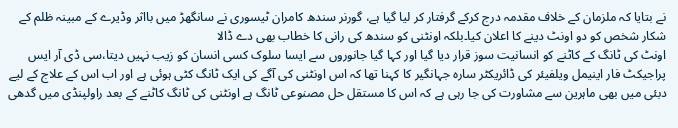نے بتایا کہ ملزمان کے خلاف مقدمہ درج کرکے گرفتار کر لیا گیا ہے، گورنر سندھ کامران ٹیسوری نے سانگھڑ میں بااثر وڈیرے کے مبینہ ظلم کے شکار شخص کو دو اونٹ دینے کا اعلان کیا۔بلکہ اونٹنی کو سندھ کی رانی کا خطاب بھی دے ڈالا
اونٹ کی ٹانگ کے کاٹنے کو انسانیت سوز قرار دیا گیا اور کہا گیا جانوروں سے ایسا سلوک کسی انسان کو زیب نہیں دیتا،سی ڈی آر ایس پراجیکٹ فار اینیمل ویلفیئر کی ڈائریکٹر سارہ جہانگیر کا کہنا تھا کہ اس اونٹنی کی آگے کی ایک ٹانگ کٹی ہوئی ہے اور اب اس کے علاج کے لیے دبئی میں بھی ماہرین سے مشاورت کی جا رہی ہے کہ اس کا مستقل حل مصنوعی ٹانگ ہے اونٹنی کی ٹانگ کاٹنے کے بعد راولپنڈی میں گدھی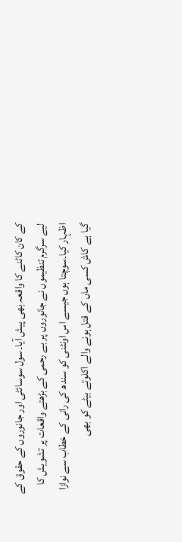کے کان کاٹنے کا واقعہ بھی پیش آیا۔ سول سوسائٹی اور جانوروں کے حقوق کے لیے سرگرم تنظیموں نے جانوروں پر بے رحمی کے بڑھتے واقعات پر تشویش کا اظہار کیا۔سوچتا ہوں جیسے اس اونٹنی کو سندھ کی رانی کے خطاب سے نوازا گیا ہے کاش کسی ماں کے قتل ہونے والے اکلوتے بیٹے کو بھی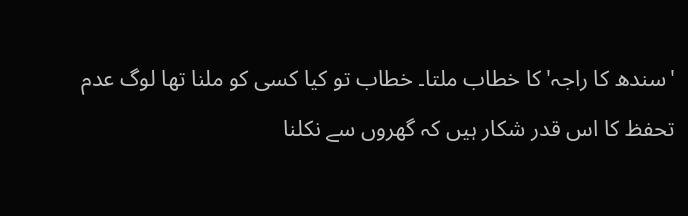'سندھ کا راجہ'کا خطاب ملتا۔ خطاب تو کیا کسی کو ملنا تھا لوگ عدم تحفظ کا اس قدر شکار ہیں کہ گھروں سے نکلنا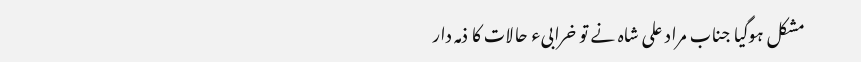مشکل ہوگیا جناب مراد علی شاہ نے تو خرابیء حالات کا ذمہ دار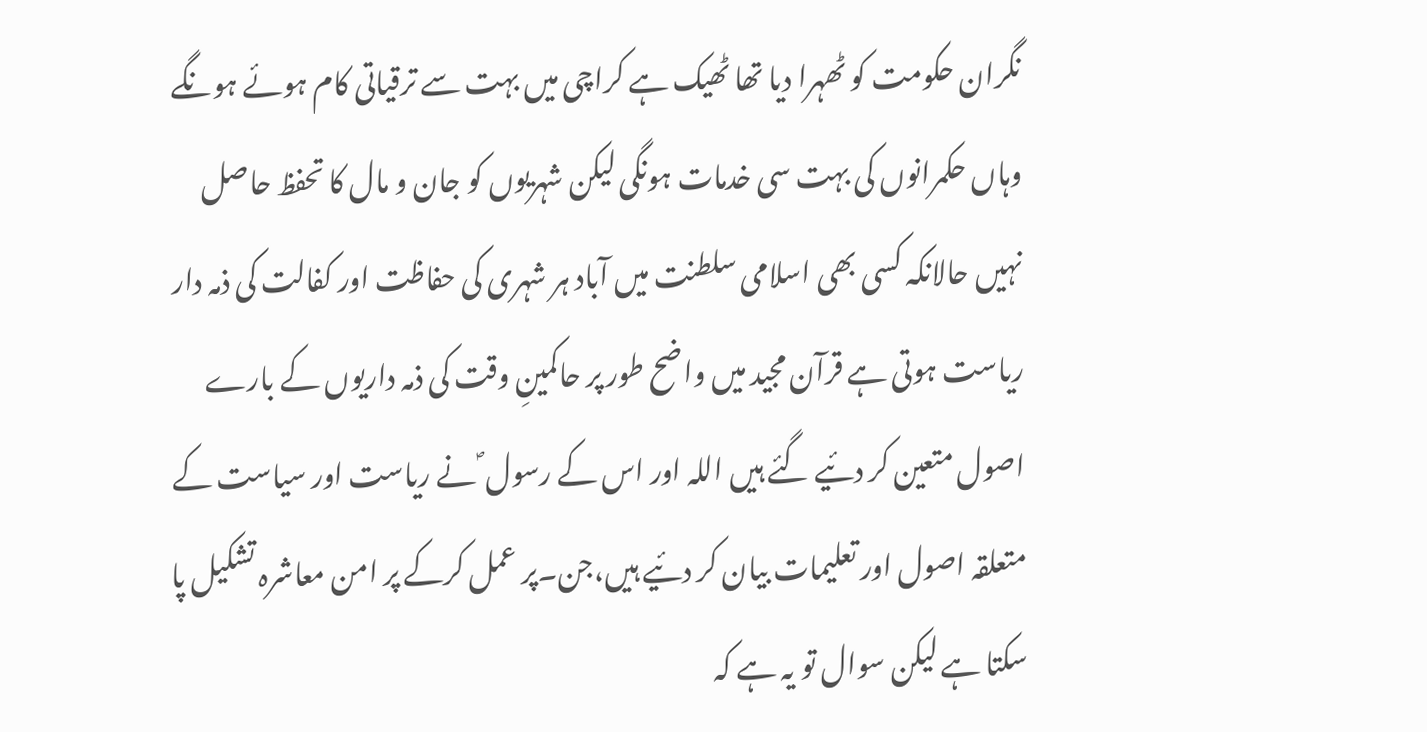نگران حکومت کو ٹھہرا دیا تھا ٹھیک ہے کراچی میں بہت سے ترقیاتی کام ہوئے ہونگے وہاں حکمرانوں کی بہت سی خدمات ہونگی لیکن شہریوں کو جان و مال کا تحفظ حاصل نہیں حالانکہ کسی بھی اسلامی سلطنت میں آباد ہر شہری کی حفاظت اور کفالت کی ذمہ دار ریاست ہوتی ہے قرآن مجید میں واضح طور پر حاکمینِ وقت کی ذمہ داریوں کے بارے اصول متعین کر دئیے گئے ہیں اللہ اور اس کے رسول ؐ نے ریاست اور سیاست کے متعلقہ اصول اور تعلیمات بیان کر دئیے ہیں،جن۔پر عمل کرکے پر امن معاشرہ تشکیل پا سکتا ہے لیکن سوال تو یہ ہے کہ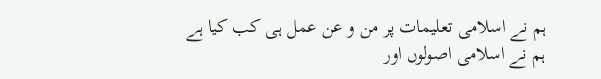ہم نے اسلامی تعلیمات پر من و عن عمل ہی کب کیا ہے ہم نے اسلامی اصولوں اور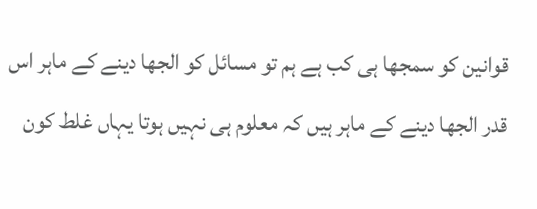قوانین کو سمجھا ہی کب ہے ہم تو مسائل کو الجھا دینے کے ماہر اس قدر الجھا دینے کے ماہر ہیں کہ معلوم ہی نہیں ہوتا یہاں غلط کون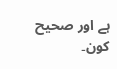ہے اور صحیح کون۔